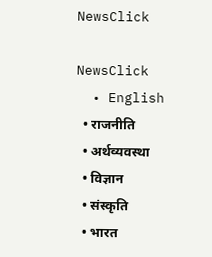NewsClick

NewsClick
  • English
  • राजनीति
  • अर्थव्यवस्था
  • विज्ञान
  • संस्कृति
  • भारत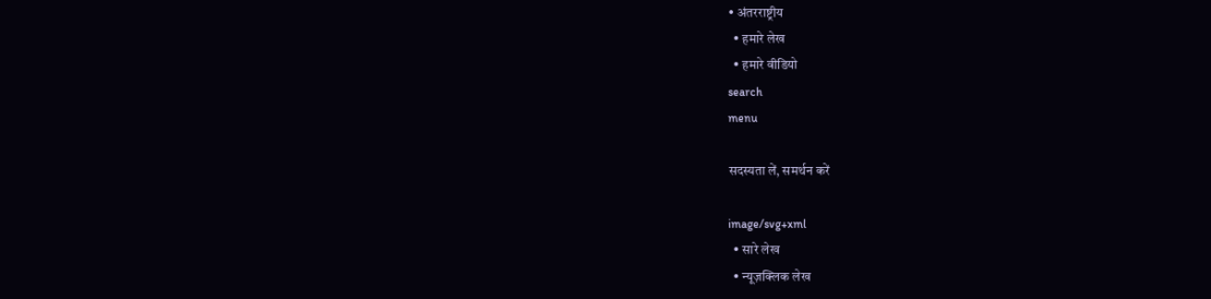• अंतरराष्ट्रीय
  • हमारे लेख
  • हमारे वीडियो
search
menu

सदस्यता लें, समर्थन करें

image/svg+xml
  • सारे लेख
  • न्यूज़क्लिक लेख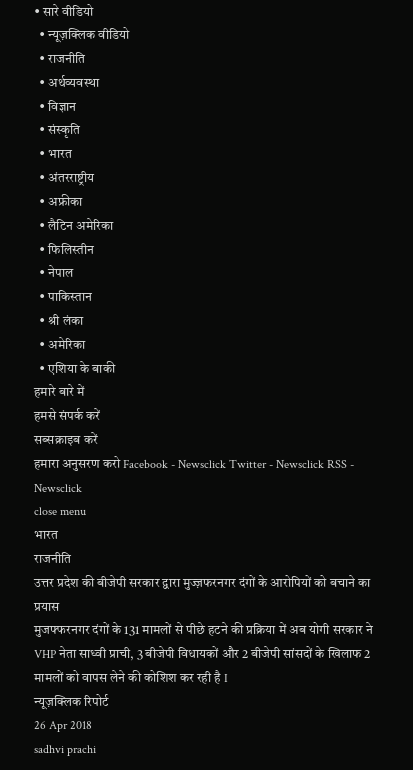• सारे वीडियो
  • न्यूज़क्लिक वीडियो
  • राजनीति
  • अर्थव्यवस्था
  • विज्ञान
  • संस्कृति
  • भारत
  • अंतरराष्ट्रीय
  • अफ्रीका
  • लैटिन अमेरिका
  • फिलिस्तीन
  • नेपाल
  • पाकिस्तान
  • श्री लंका
  • अमेरिका
  • एशिया के बाकी
हमारे बारे में
हमसे संपर्क करें
सब्सक्राइब करें
हमारा अनुसरण करो Facebook - Newsclick Twitter - Newsclick RSS - Newsclick
close menu
भारत
राजनीति
उत्तर प्रदेश की बीजेपी सरकार द्वारा मुज्ज़फरनगर दंगों के आरोपियों को बचाने का प्रयास
मुजफ्फरनगर दंगों के 131 मामलों से पीछे हटने की प्रक्रिया में अब योगी सरकार ने VHP नेता साध्वी प्राची, 3 बीजेपी विधायकों और 2 बीजेपी सांसदों के खिलाफ 2 मामलों को वापस लेने की कोशिश कर रही है I
न्यूज़क्लिक रिपोर्ट
26 Apr 2018
sadhvi prachi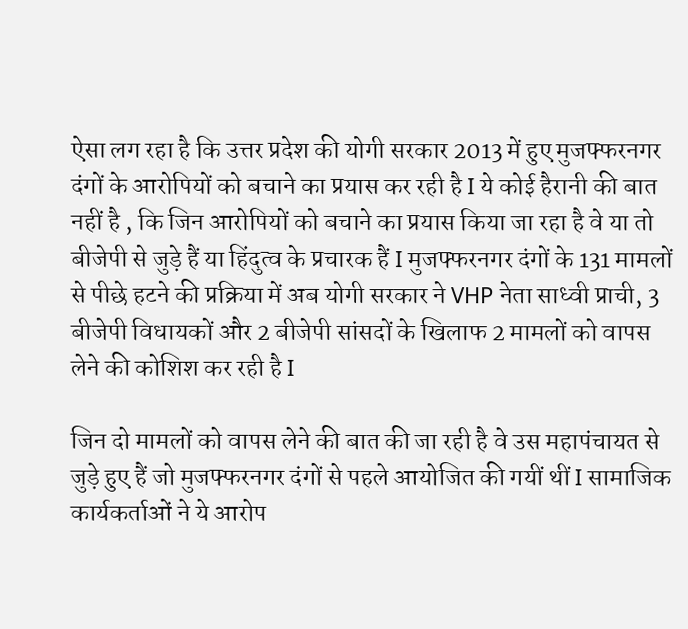ऐसा लग रहा है कि उत्तर प्रदेश की योगी सरकार 2013 में हुए मुजफ्फरनगर दंगों के आरोपियों को बचाने का प्रयास कर रही है I ये कोई हैरानी की बात नहीं है , कि जिन आरोपियों को बचाने का प्रयास किया जा रहा है वे या तो बीजेपी से जुड़े हैं या हिंदुत्व के प्रचारक हैं I मुजफ्फरनगर दंगों के 131 मामलों से पीछे हटने की प्रक्रिया में अब योगी सरकार ने VHP नेता साध्वी प्राची, 3 बीजेपी विधायकों और 2 बीजेपी सांसदों के खिलाफ 2 मामलों को वापस लेने की कोशिश कर रही है I

जिन दो मामलों को वापस लेने की बात की जा रही है वे उस महापंचायत से जुड़े हुए हैं जो मुजफ्फरनगर दंगों से पहले आयोजित की गयीं थीं I सामाजिक कार्यकर्ताओं ने ये आरोप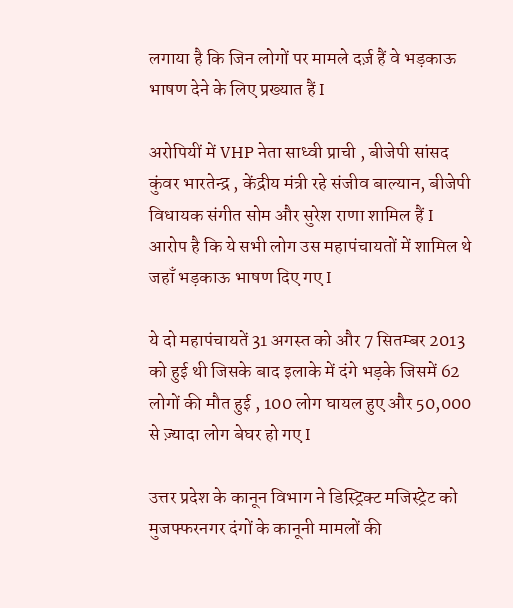लगाया है कि जिन लोगों पर मामले दर्ज़ हैं वे भड़काऊ भाषण देने के लिए प्रख्यात हैं I

अरोपियीं में VHP नेता साध्वी प्राची , बीजेपी सांसद कुंवर भारतेन्द्र , केंद्रीय मंत्री रहे संजीव बाल्यान, बीजेपी विधायक संगीत सोम और सुरेश राणा शामिल हैं I आरोप है कि ये सभी लोग उस महापंचायतों में शामिल थे जहाँ भड़काऊ भाषण दिए गए I

ये दो महापंचायतें 31 अगस्त को और 7 सितम्बर 2013 को हुई थी जिसके बाद इलाके में दंगे भड़के जिसमें 62 लोगों की मौत हुई , 100 लोग घायल हुए और 50,000 से ज़्यादा लोग बेघर हो गए I

उत्तर प्रदेश के कानून विभाग ने डिस्ट्रिक्ट मजिस्ट्रेट को मुजफ्फरनगर दंगों के कानूनी मामलों की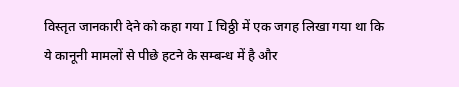विस्तृत जानकारी देने को कहा गया I चिठ्ठी में एक जगह लिखा गया था कि ये कानूनी मामलों से पीछे हटने के सम्बन्ध में है और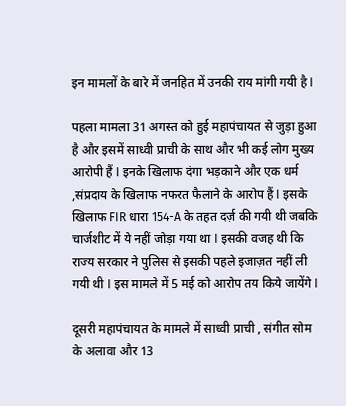इन मामलों के बारे में जनहित में उनकी राय मांगी गयी है I

पहला मामला 31 अगस्त को हुई महापंचायत से जुड़ा हुआ है और इसमें साध्वी प्राची के साथ और भी कई लोग मुख्य आरोपी हैं I इनके खिलाफ दंगा भड़काने और एक धर्म ,संप्रदाय के खिलाफ नफरत फैलाने के आरोप हैं I इसके खिलाफ FIR धारा 154-A के तहत दर्ज़ की गयी थी जबकि चार्जशीट में ये नहीं जोड़ा गया था I इसकी वजह थी कि राज्य सरकार ने पुलिस से इसकी पहले इजाज़त नहीं ली गयी थी I इस मामले में 5 मई को आरोप तय किये जायेंगे I

दूसरी महापंचायत के मामले में साध्वी प्राची , संगीत सोम के अलावा और 13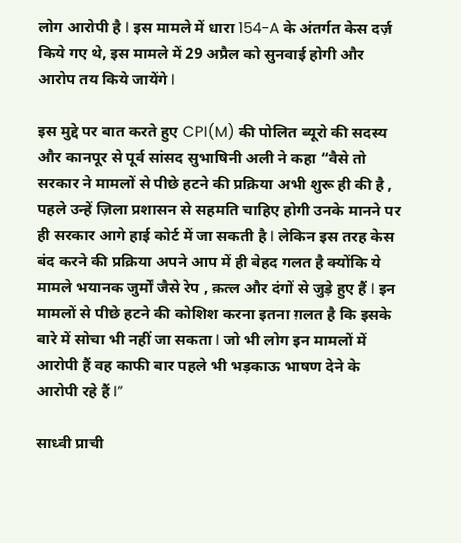लोग आरोपी है I इस मामले में धारा 154-A के अंतर्गत केस दर्ज़ किये गए थे, इस मामले में 29 अप्रैल को सुनवाई होगी और आरोप तय किये जायेंगे I

इस मुद्दे पर बात करते हुए CPI(M) की पोलित ब्यूरो की सदस्य और कानपूर से पूर्व सांसद सुभाषिनी अली ने कहा “वैसे तो सरकार ने मामलों से पीछे हटने की प्रक्रिया अभी शुरू ही की है , पहले उन्हें ज़िला प्रशासन से सहमति चाहिए होगी उनके मानने पर ही सरकार आगे हाई कोर्ट में जा सकती है I लेकिन इस तरह केस बंद करने की प्रक्रिया अपने आप में ही बेहद गलत है क्योंकि ये मामले भयानक जुर्मों जैसे रेप , क़त्ल और दंगों से जुड़े हुए हैं I इन मामलों से पीछे हटने की कोशिश करना इतना ग़लत है कि इसके बारे में सोचा भी नहीं जा सकता I जो भी लोग इन मामलों में आरोपी हैं वह काफी बार पहले भी भड़काऊ भाषण देने के आरोपी रहे हैं I”

साध्वी प्राची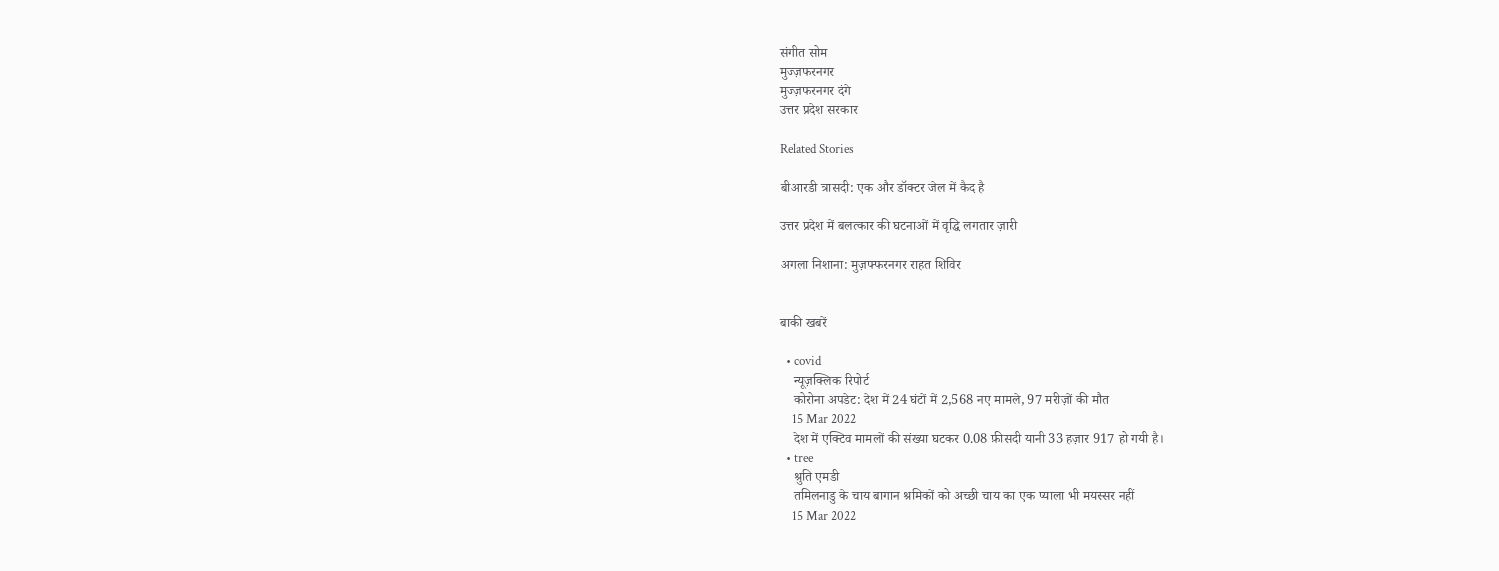संगीत सोम
मुज्ज़फरनगर
मुज्ज़फरनगर दंगे
उत्तर प्रदेश सरकार

Related Stories

बीआरडी त्रासदी: एक और डॉक्टर जेल में कैद है

उत्तर प्रदेश में बलत्कार की घटनाओं में वृद्धि लगतार ज़ारी

अगला निशाना: मुज़फ्फरनगर राहत शिविर


बाकी खबरें

  • covid
    न्यूज़क्लिक रिपोर्ट
    कोरोना अपडेट: देश में 24 घंटों में 2,568 नए मामले, 97 मरीज़ों की मौत
    15 Mar 2022
    देश में एक्टिव मामलों की संख्या घटकर 0.08 फ़ीसदी यानी 33 हज़ार 917 हो गयी है।
  • tree
    श्रुति एमडी
    तमिलनाडु के चाय बागान श्रमिकों को अच्छी चाय का एक प्याला भी मयस्सर नहीं
    15 Mar 2022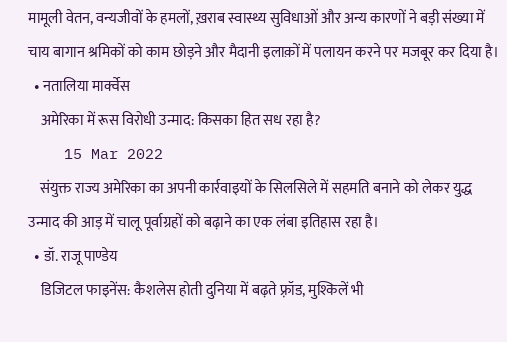मामूली वेतन, वन्यजीवों के हमलों, ख़राब स्वास्थ्य सुविधाओं और अन्य कारणों ने बड़ी संख्या में चाय बागान श्रमिकों को काम छोड़ने और मैदानी इलाक़ों में पलायन करने पर मजबूर कर दिया है।
  • नतालिया मार्क्वेस
    अमेरिका में रूस विरोधी उन्माद: किसका हित सध रहा है?
    15 Mar 2022
    संयुक्त राज्य अमेरिका का अपनी कार्रवाइयों के सिलसिले में सहमति बनाने को लेकर युद्ध उन्माद की आड़ में चालू पूर्वाग्रहों को बढ़ाने का एक लंबा इतिहास रहा है।
  • डॉ. राजू पाण्डेय
    डिजिटल फाइनेंस: कैशलेस होती दुनिया में बढ़ते फ़्रॉड, मुश्किलें भी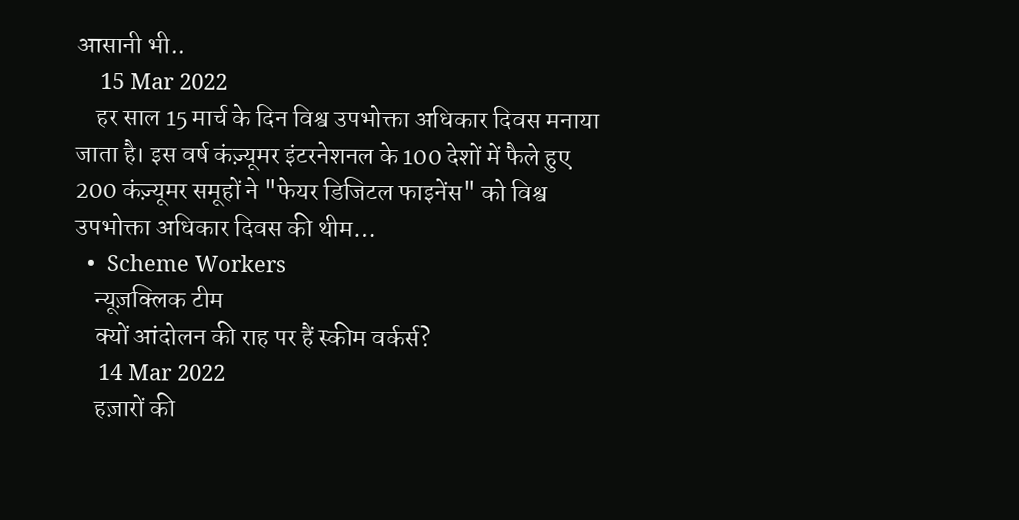आसानी भी..
    15 Mar 2022
    हर साल 15 मार्च के दिन विश्व उपभोक्ता अधिकार दिवस मनाया जाता है। इस वर्ष कंज़्यूमर इंटरनेशनल के 100 देशों में फैले हुए 200 कंज़्यूमर समूहों ने "फेयर डिजिटल फाइनेंस" को विश्व उपभोक्ता अधिकार दिवस की थीम…
  •  Scheme Workers
    न्यूज़क्लिक टीम
    क्यों आंदोलन की राह पर हैं स्कीम वर्कर्स?
    14 Mar 2022
    हज़ारों की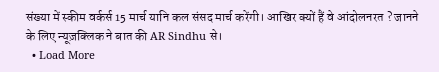संख्या में स्कीम वर्कर्स 15 मार्च यानि कल संसद मार्च करेंगी। आखिर क्यों हैं वे आंदोलनरत ? जानने के लिए न्यूज़क्लिक ने बात की AR Sindhu से।
  • Load More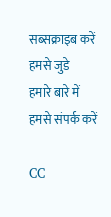सब्सक्राइब करें
हमसे जुडे
हमारे बारे में
हमसे संपर्क करें

CC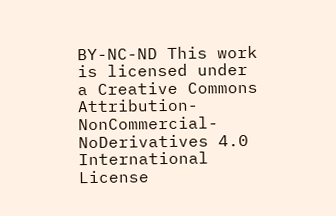BY-NC-ND This work is licensed under a Creative Commons Attribution-NonCommercial-NoDerivatives 4.0 International License